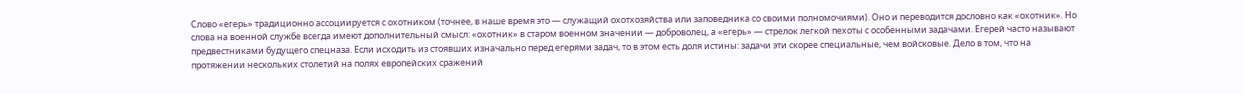Слово «егерь» традиционно ассоциируется с охотником (точнее, в наше время это — служащий охотхозяйства или заповедника со своими полномочиями). Оно и переводится дословно как «охотник». Но слова на военной службе всегда имеют дополнительный смысл: «охотник» в старом военном значении — доброволец, а «егерь» — стрелок легкой пехоты с особенными задачами. Егерей часто называют предвестниками будущего спецназа. Если исходить из стоявших изначально перед егерями задач, то в этом есть доля истины: задачи эти скорее специальные, чем войсковые. Дело в том, что на протяжении нескольких столетий на полях европейских сражений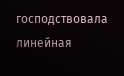господствовала линейная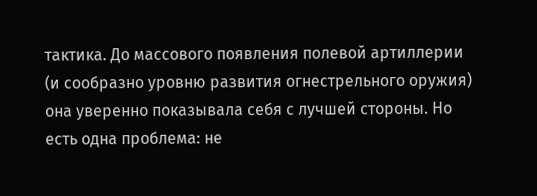тактика. До массового появления полевой артиллерии (и сообразно уровню развития огнестрельного оружия) она уверенно показывала себя с лучшей стороны. Но есть одна проблема: не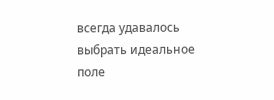всегда удавалось выбрать идеальное поле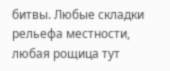битвы. Любые складки рельефа местности, любая рощица тут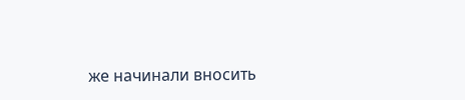же начинали вносить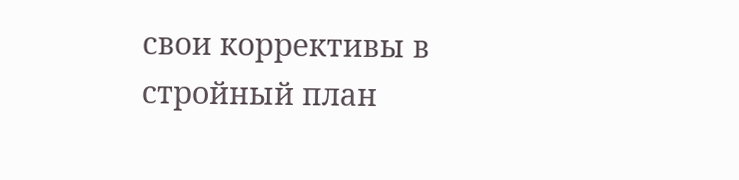свои коррективы в стройный план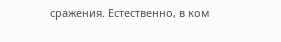сражения. Естественно, в ком